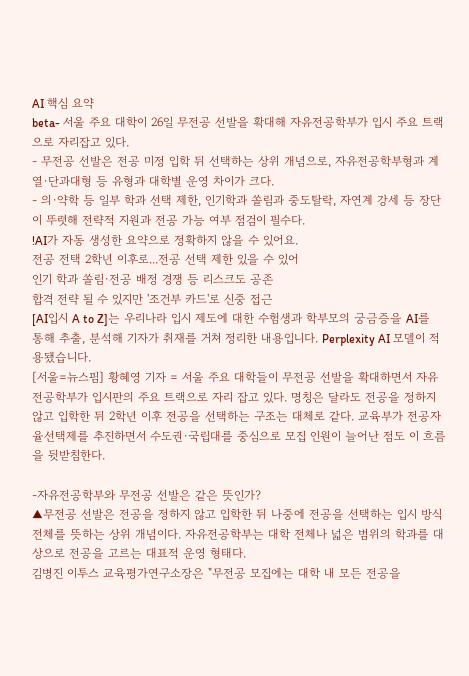AI 핵심 요약
beta- 서울 주요 대학이 26일 무전공 선발을 확대해 자유전공학부가 입시 주요 트랙으로 자리잡고 있다.
- 무전공 선발은 전공 미정 입학 뒤 선택하는 상위 개념으로, 자유전공학부형과 계열·단과대형 등 유형과 대학별 운영 차이가 크다.
- 의·약학 등 일부 학과 선택 제한, 인기학과 쏠림과 중도탈락, 자연계 강세 등 장단이 뚜렷해 전략적 지원과 전공 가능 여부 점검이 필수다.
!AI가 자동 생성한 요약으로 정확하지 않을 수 있어요.
전공 전택 2학년 이후로...전공 선택 제한 있을 수 있어
인기 학과 쏠림·전공 배정 경쟁 등 리스크도 공존
합격 전략 될 수 있지만 '조건부 카드'로 신중 접근
[AI입시 A to Z]는 우리나라 입시 제도에 대한 수험생과 학부모의 궁금증을 AI를 통해 추출, 분석해 기자가 취재를 거쳐 정리한 내용입니다. Perplexity AI 모델이 적용됐습니다.
[서울=뉴스핌] 황혜영 기자 = 서울 주요 대학들이 무전공 선발을 확대하면서 자유전공학부가 입시판의 주요 트랙으로 자리 잡고 있다. 명칭은 달라도 전공을 정하지 않고 입학한 뒤 2학년 이후 전공을 선택하는 구조는 대체로 같다. 교육부가 전공자율선택제를 추진하면서 수도권·국립대를 중심으로 모집 인원이 늘어난 점도 이 흐름을 뒷받침한다.

-자유전공학부와 무전공 선발은 같은 뜻인가?
▲무전공 선발은 전공을 정하지 않고 입학한 뒤 나중에 전공을 선택하는 입시 방식 전체를 뜻하는 상위 개념이다. 자유전공학부는 대학 전체나 넓은 범위의 학과를 대상으로 전공을 고르는 대표적 운영 형태다.
김병진 이투스 교육평가연구소장은 "무전공 모집에는 대학 내 모든 전공을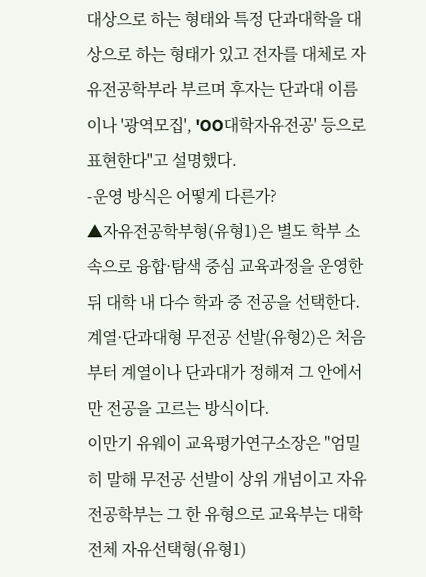대상으로 하는 형태와 특정 단과대학을 대상으로 하는 형태가 있고 전자를 대체로 자유전공학부라 부르며 후자는 단과대 이름이나 '광역모집', 'OO대학자유전공' 등으로 표현한다"고 설명했다.
-운영 방식은 어떻게 다른가?
▲자유전공학부형(유형1)은 별도 학부 소속으로 융합·탐색 중심 교육과정을 운영한 뒤 대학 내 다수 학과 중 전공을 선택한다. 계열·단과대형 무전공 선발(유형2)은 처음부터 계열이나 단과대가 정해져 그 안에서만 전공을 고르는 방식이다.
이만기 유웨이 교육평가연구소장은 "엄밀히 말해 무전공 선발이 상위 개념이고 자유전공학부는 그 한 유형으로 교육부는 대학 전체 자유선택형(유형1)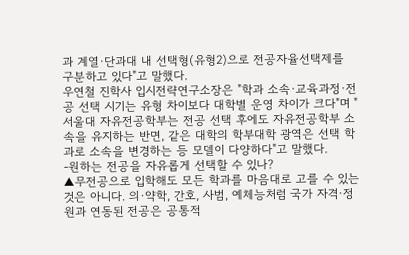과 계열·단과대 내 선택형(유형2)으로 전공자율선택제를 구분하고 있다"고 말했다.
우연철 진학사 입시전략연구소장은 "학과 소속·교육과정·전공 선택 시기는 유형 차이보다 대학별 운영 차이가 크다"며 "서울대 자유전공학부는 전공 선택 후에도 자유전공학부 소속을 유지하는 반면, 같은 대학의 학부대학 광역은 선택 학과로 소속을 변경하는 등 모델이 다양하다"고 말했다.
-원하는 전공을 자유롭게 선택할 수 있나?
▲무전공으로 입학해도 모든 학과를 마음대로 고를 수 있는 것은 아니다. 의·약학, 간호, 사범, 예체능처럼 국가 자격·정원과 연동된 전공은 공통적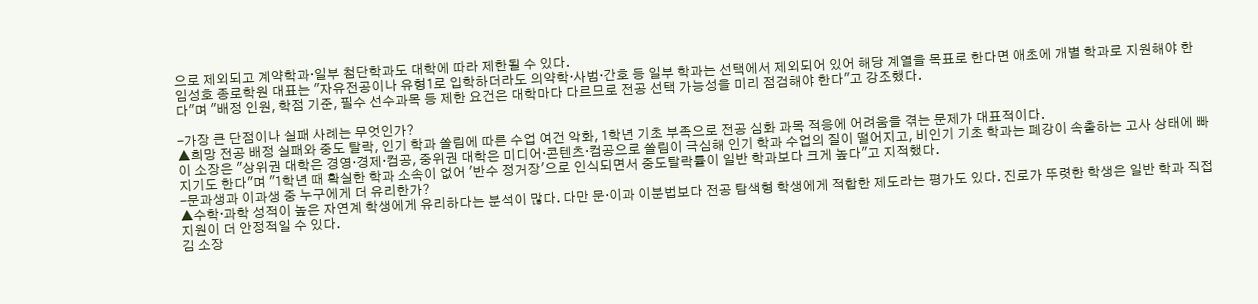으로 제외되고 계약학과·일부 첨단학과도 대학에 따라 제한될 수 있다.
임성호 종로학원 대표는 "자유전공이나 유형1로 입학하더라도 의약학·사범·간호 등 일부 학과는 선택에서 제외되어 있어 해당 계열을 목표로 한다면 애초에 개별 학과로 지원해야 한다"며 "배정 인원, 학점 기준, 필수 선수과목 등 제한 요건은 대학마다 다르므로 전공 선택 가능성을 미리 점검해야 한다"고 강조했다.

-가장 큰 단점이나 실패 사례는 무엇인가?
▲희망 전공 배정 실패와 중도 탈락, 인기 학과 쏠림에 따른 수업 여건 악화, 1학년 기초 부족으로 전공 심화 과목 적응에 어려움을 겪는 문제가 대표적이다.
이 소장은 "상위권 대학은 경영·경제·컴공, 중위권 대학은 미디어·콘텐츠·컴공으로 쏠림이 극심해 인기 학과 수업의 질이 떨어지고, 비인기 기초 학과는 폐강이 속출하는 고사 상태에 빠지기도 한다"며 "1학년 때 확실한 학과 소속이 없어 '반수 정거장'으로 인식되면서 중도탈락률이 일반 학과보다 크게 높다"고 지적했다.
-문과생과 이과생 중 누구에게 더 유리한가?
▲수학·과학 성적이 높은 자연계 학생에게 유리하다는 분석이 많다. 다만 문·이과 이분법보다 전공 탐색형 학생에게 적합한 제도라는 평가도 있다. 진로가 뚜렷한 학생은 일반 학과 직접 지원이 더 안정적일 수 있다.
김 소장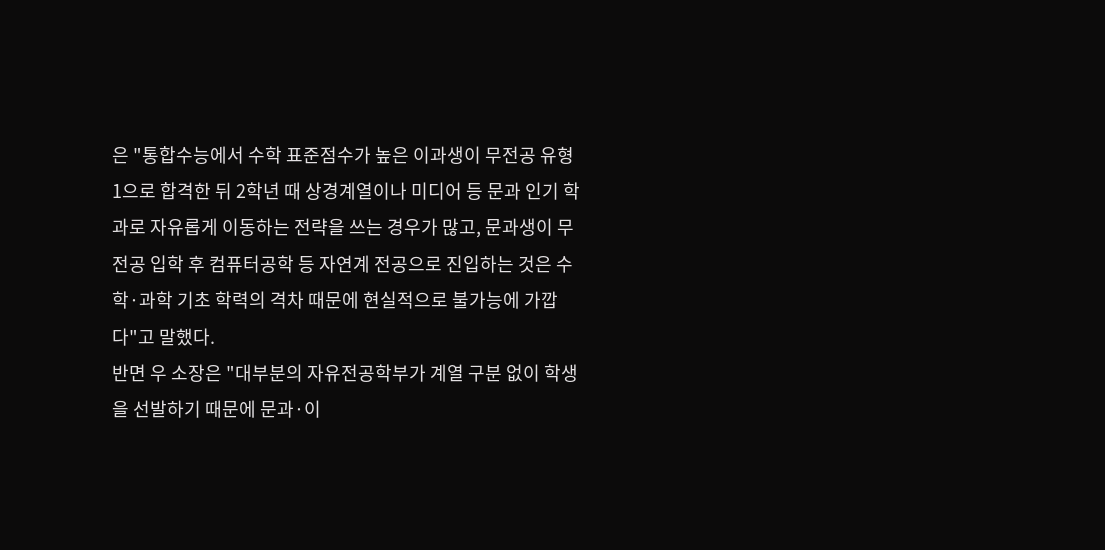은 "통합수능에서 수학 표준점수가 높은 이과생이 무전공 유형1으로 합격한 뒤 2학년 때 상경계열이나 미디어 등 문과 인기 학과로 자유롭게 이동하는 전략을 쓰는 경우가 많고, 문과생이 무전공 입학 후 컴퓨터공학 등 자연계 전공으로 진입하는 것은 수학·과학 기초 학력의 격차 때문에 현실적으로 불가능에 가깝다"고 말했다.
반면 우 소장은 "대부분의 자유전공학부가 계열 구분 없이 학생을 선발하기 때문에 문과·이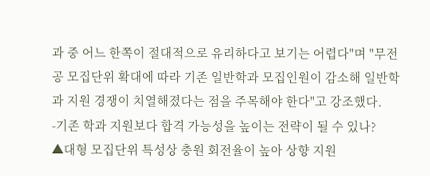과 중 어느 한쪽이 절대적으로 유리하다고 보기는 어렵다"며 "무전공 모집단위 확대에 따라 기존 일반학과 모집인원이 감소해 일반학과 지원 경쟁이 치열해졌다는 점을 주목해야 한다"고 강조했다.
-기존 학과 지원보다 합격 가능성을 높이는 전략이 될 수 있나?
▲대형 모집단위 특성상 충원 회전율이 높아 상향 지원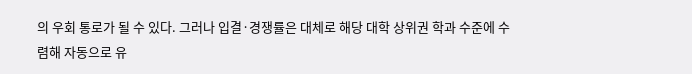의 우회 통로가 될 수 있다. 그러나 입결·경쟁률은 대체로 해당 대학 상위권 학과 수준에 수렴해 자동으로 유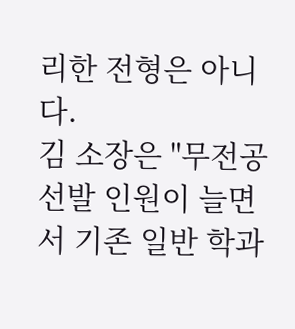리한 전형은 아니다.
김 소장은 "무전공 선발 인원이 늘면서 기존 일반 학과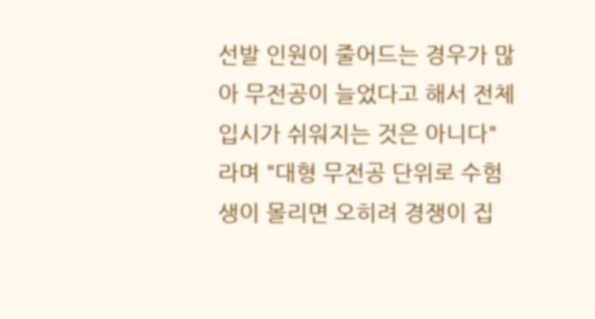선발 인원이 줄어드는 경우가 많아 무전공이 늘었다고 해서 전체 입시가 쉬워지는 것은 아니다"라며 "대형 무전공 단위로 수험생이 몰리면 오히려 경쟁이 집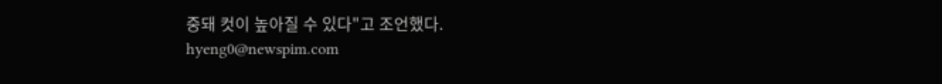중돼 컷이 높아질 수 있다"고 조언했다.
hyeng0@newspim.com